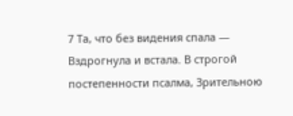7 Та, что без видения спала — Вздрогнула и встала. В строгой постепенности псалма, Зрительною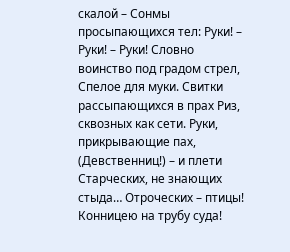скалой – Сонмы просыпающихся тел: Руки! – Руки! – Руки! Словно воинство под градом стрел, Спелое для муки. Свитки рассыпающихся в прах Риз, сквозных как сети. Руки, прикрывающие пах, (Девственниц!) – и плети Старческих, не знающих стыда… Отроческих – птицы! Конницею на трубу суда!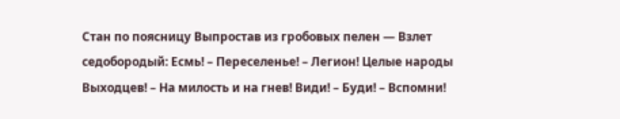Стан по поясницу Выпростав из гробовых пелен — Взлет седобородый: Есмь! – Переселенье! – Легион! Целые народы Выходцев! – На милость и на гнев! Види! – Буди! – Вспомни!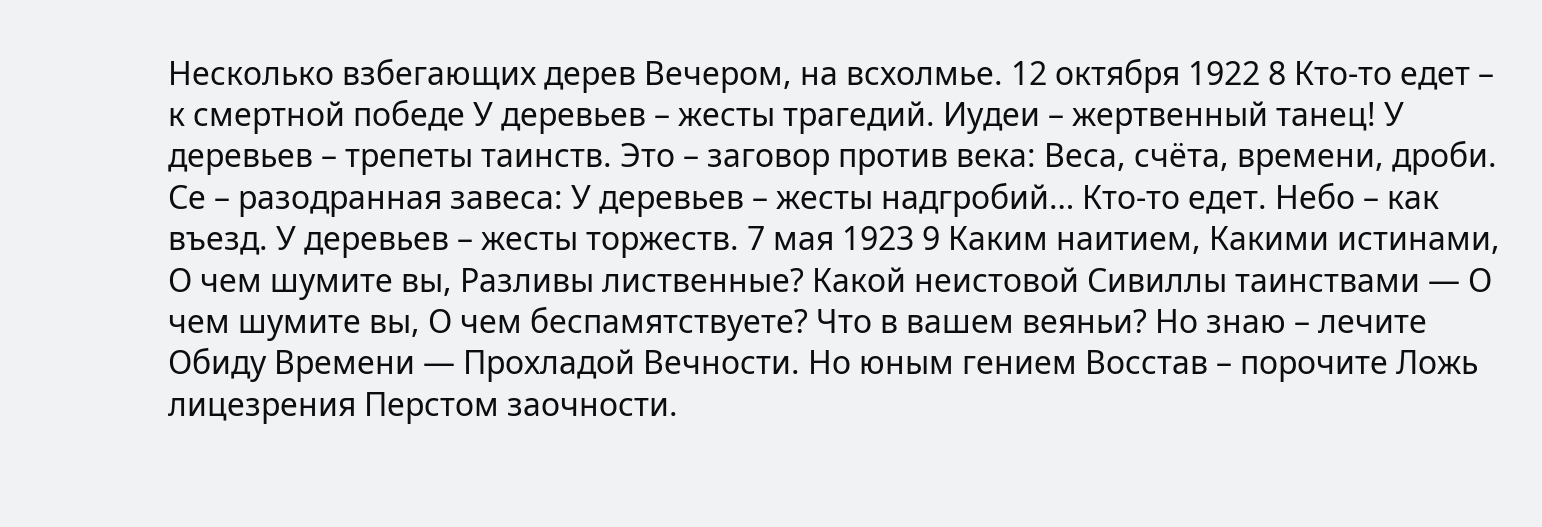Несколько взбегающих дерев Вечером, на всхолмье. 12 октября 1922 8 Кто-то едет – к смертной победе У деревьев – жесты трагедий. Иудеи – жертвенный танец! У деревьев – трепеты таинств. Это – заговор против века: Веса, счёта, времени, дроби. Се – разодранная завеса: У деревьев – жесты надгробий… Кто-то едет. Небо – как въезд. У деревьев – жесты торжеств. 7 мая 1923 9 Каким наитием, Какими истинами, О чем шумите вы, Разливы лиственные? Какой неистовой Сивиллы таинствами — О чем шумите вы, О чем беспамятствуете? Что в вашем веяньи? Но знаю – лечите Обиду Времени — Прохладой Вечности. Но юным гением Восстав – порочите Ложь лицезрения Перстом заочности.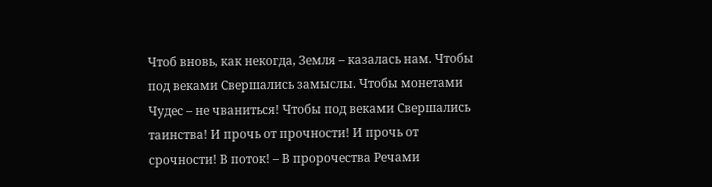Чтоб вновь, как некогда, Земля – казалась нам. Чтобы под веками Свершались замыслы. Чтобы монетами Чудес – не чваниться! Чтобы под веками Свершались таинства! И прочь от прочности! И прочь от срочности! В поток! – В пророчества Речами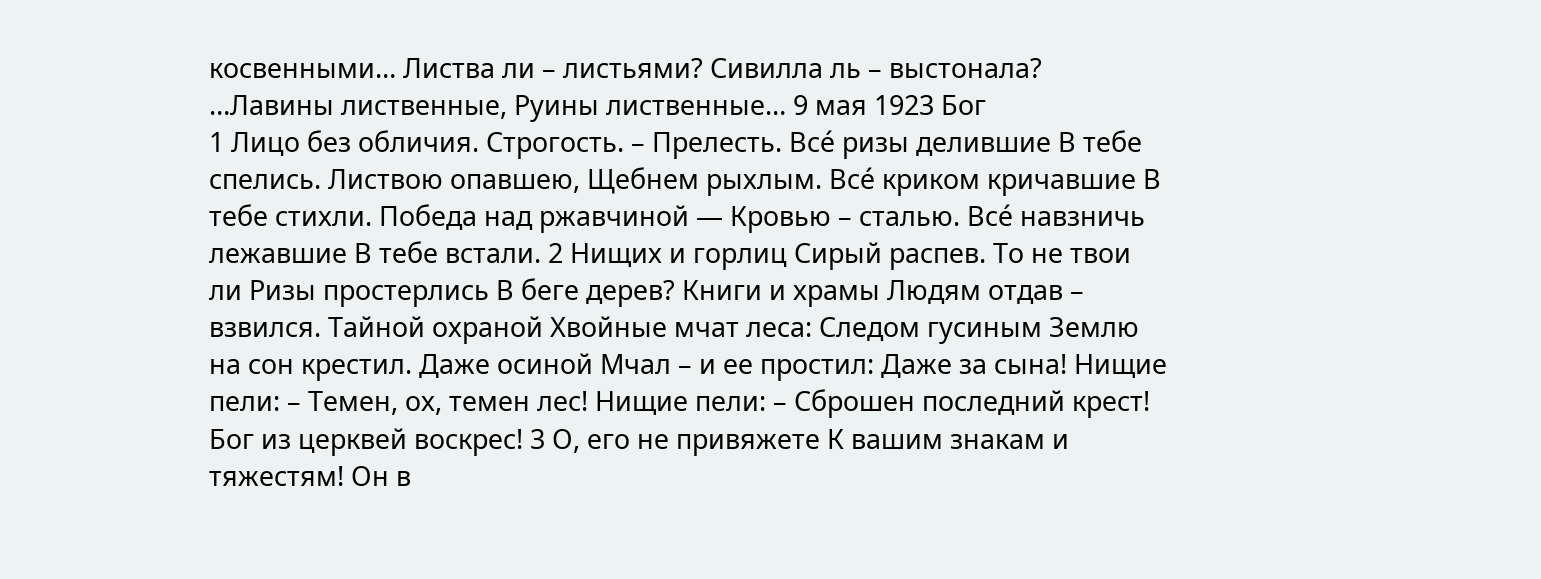косвенными… Листва ли – листьями? Сивилла ль – выстонала? …Лавины лиственные, Руины лиственные… 9 мая 1923 Бог
1 Лицо без обличия. Строгость. – Прелесть. Все́ ризы делившие В тебе спелись. Листвою опавшею, Щебнем рыхлым. Все́ криком кричавшие В тебе стихли. Победа над ржавчиной — Кровью – сталью. Все́ навзничь лежавшие В тебе встали. 2 Нищих и горлиц Сирый распев. То не твои ли Ризы простерлись В беге дерев? Книги и храмы Людям отдав – взвился. Тайной охраной Хвойные мчат леса: Следом гусиным Землю на сон крестил. Даже осиной Мчал – и ее простил: Даже за сына! Нищие пели: – Темен, ох, темен лес! Нищие пели: – Сброшен последний крест! Бог из церквей воскрес! 3 О, его не привяжете К вашим знакам и тяжестям! Он в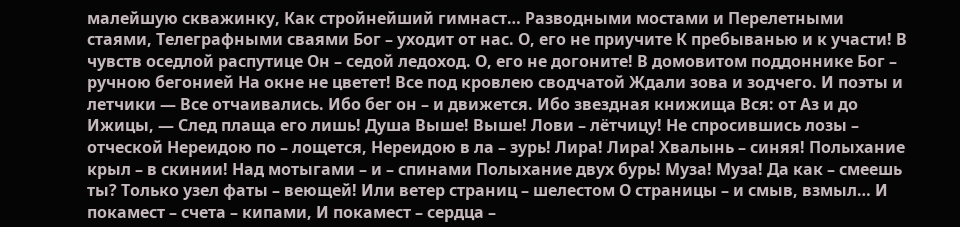малейшую скважинку, Как стройнейший гимнаст… Разводными мостами и Перелетными стаями, Телеграфными сваями Бог – уходит от нас. О, его не приучите К пребыванью и к участи! В чувств оседлой распутице Он – седой ледоход. О, его не догоните! В домовитом поддоннике Бог – ручною бегонией На окне не цветет! Все под кровлею сводчатой Ждали зова и зодчего. И поэты и летчики — Все отчаивались. Ибо бег он – и движется. Ибо звездная книжища Вся: от Аз и до Ижицы, — След плаща его лишь! Душа Выше! Выше! Лови – лётчицу! Не спросившись лозы – отческой Нереидою по – лощется, Нереидою в ла – зурь! Лира! Лира! Хвалынь – синяя! Полыхание крыл – в скинии! Над мотыгами – и – спинами Полыхание двух бурь! Муза! Муза! Да как – смеешь ты? Только узел фаты – веющей! Или ветер страниц – шелестом О страницы – и смыв, взмыл… И покамест – счета – кипами, И покамест – сердца –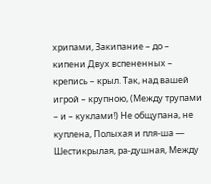хрипами, Закипание – до – кипени Двух вспененных – крепись – крыл. Так, над вашей игрой – крупною, (Между трупами – и – куклами!) Не общупана, не куплена, Полыхая и пля-ша — Шестикрылая, ра-душная, Между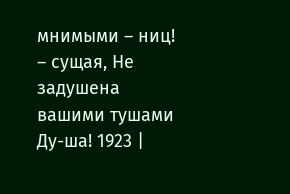мнимыми – ниц! – сущая, Не задушена вашими тушами Ду-ша! 1923 |